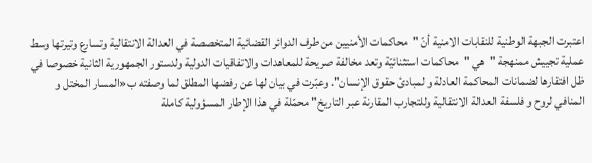اعتبرت الجبهة الوطنية للنقابات الامنية أنّ "محاكمات الأمنيين من طرف الدوائر القضائية المتخصصة في العدالة الانتقالية وتسارع وتيرتها وسط عملية تجييش ممنهجة "هي "محاكمات استثنائيّة وتعد مخالفة صريحة للمعاهدات والاتفاقيات الدولية ولدستور الجمهورية الثانية خصوصا في ظل افتقارها لضمانات المحاكمة العادلة و لمبادئ حقوق الإنسان". وعبّرت في بيان لها عن رفضها المطلق لما وصفته ب«المسار المختل و المنافي لروح و فلسفة العدالة الانتقالية وللتجارب المقارنة عبر التاريخ" محمّلة في هذا الإطار المسؤولية كاملة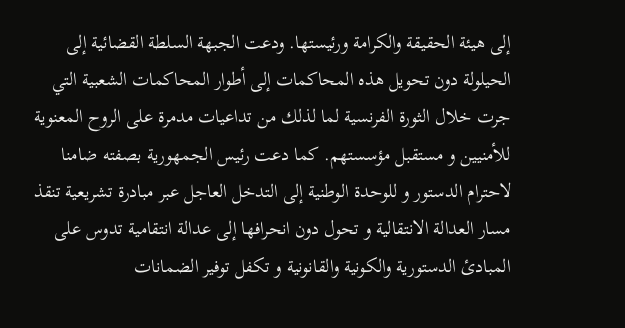إلى هيئة الحقيقة والكرامة ورئيستها. ودعت الجبهة السلطة القضائية إلى الحيلولة دون تحويل هذه المحاكمات إلى أطوار المحاكمات الشعبية التي جرت خلال الثورة الفرنسية لما لذلك من تداعيات مدمرة على الروح المعنوية للأمنيين و مستقبل مؤسستهم. كما دعت رئيس الجمهورية بصفته ضامنا لاحترام الدستور و للوحدة الوطنية إلى التدخل العاجل عبر مبادرة تشريعية تنقذ مسار العدالة الانتقالية و تحول دون انحرافها إلى عدالة انتقامية تدوس على المبادئ الدستورية والكونية والقانونية و تكفل توفير الضمانات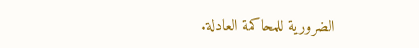الضرورية للمحاكمة العادلة.